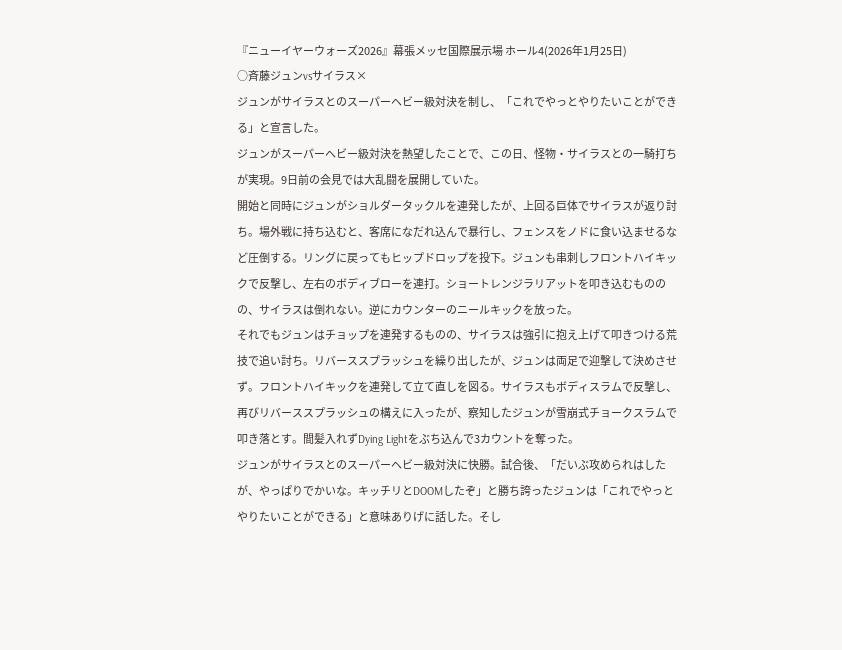『ニューイヤーウォーズ2026』幕張メッセ国際展示場 ホール4(2026年1月25日)
○斉藤ジュンvsサイラス×
ジュンがサイラスとのスーパーヘビー級対決を制し、「これでやっとやりたいことができる」と宣言した。
ジュンがスーパーヘビー級対決を熱望したことで、この日、怪物・サイラスとの一騎打ちが実現。9日前の会見では大乱闘を展開していた。
開始と同時にジュンがショルダータックルを連発したが、上回る巨体でサイラスが返り討ち。場外戦に持ち込むと、客席になだれ込んで暴行し、フェンスをノドに食い込ませるなど圧倒する。リングに戻ってもヒップドロップを投下。ジュンも串刺しフロントハイキックで反撃し、左右のボディブローを連打。ショートレンジラリアットを叩き込むもののの、サイラスは倒れない。逆にカウンターのニールキックを放った。
それでもジュンはチョップを連発するものの、サイラスは強引に抱え上げて叩きつける荒技で追い討ち。リバーススプラッシュを繰り出したが、ジュンは両足で迎撃して決めさせず。フロントハイキックを連発して立て直しを図る。サイラスもボディスラムで反撃し、再びリバーススプラッシュの構えに入ったが、察知したジュンが雪崩式チョークスラムで叩き落とす。間髪入れずDying Lightをぶち込んで3カウントを奪った。
ジュンがサイラスとのスーパーヘビー級対決に快勝。試合後、「だいぶ攻められはしたが、やっぱりでかいな。キッチリとDOOMしたぞ」と勝ち誇ったジュンは「これでやっとやりたいことができる」と意味ありげに話した。そし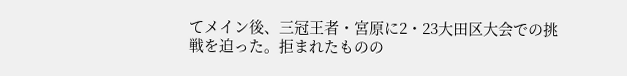てメイン後、三冠王者・宮原に2・23大田区大会での挑戦を迫った。拒まれたものの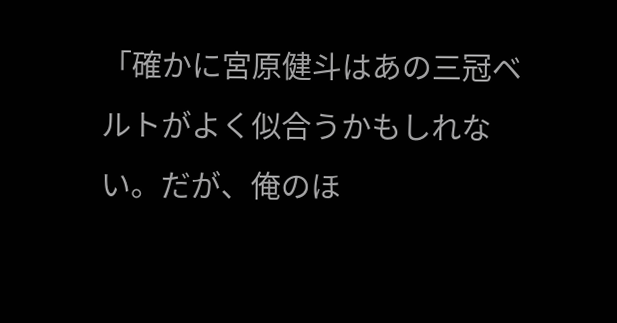「確かに宮原健斗はあの三冠ベルトがよく似合うかもしれない。だが、俺のほ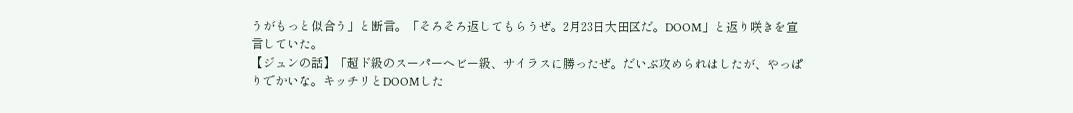うがもっと似合う」と断言。「そろそろ返してもらうぜ。2月23日大田区だ。DOOM」と返り咲きを宣言していた。
【ジュンの話】「超ド級のスーパーヘビー級、サイラスに勝ったぜ。だいぶ攻められはしたが、やっぱりでかいな。キッチリとDOOMした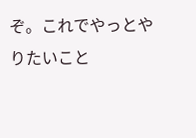ぞ。これでやっとやりたいこと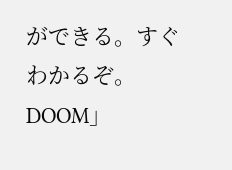ができる。すぐわかるぞ。DOOM」